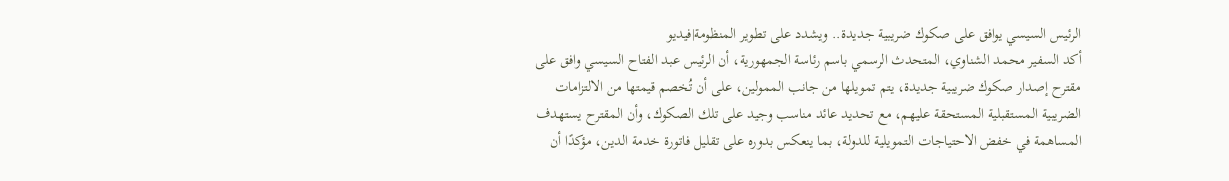الرئيس السيسي يوافق على صكوك ضريبية جديدة.. ويشدد على تطوير المنظومة|فيديو
أكد السفير محمد الشناوي، المتحدث الرسمي باسم رئاسة الجمهورية، أن الرئيس عبد الفتاح السيسي وافق على مقترح إصدار صكوك ضريبية جديدة، يتم تمويلها من جانب الممولين، على أن تُخصم قيمتها من الالتزامات الضريبية المستقبلية المستحقة عليهم، مع تحديد عائد مناسب وجيد على تلك الصكوك، وأن المقترح يستهدف المساهمة في خفض الاحتياجات التمويلية للدولة، بما ينعكس بدوره على تقليل فاتورة خدمة الدين، مؤكدًا أن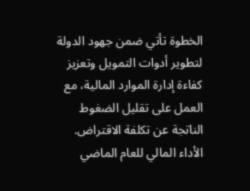الخطوة تأتي ضمن جهود الدولة لتطوير أدوات التمويل وتعزيز كفاءة إدارة الموارد المالية، مع العمل على تقليل الضغوط الناتجة عن تكلفة الاقتراض.
الأداء المالي للعام الماضي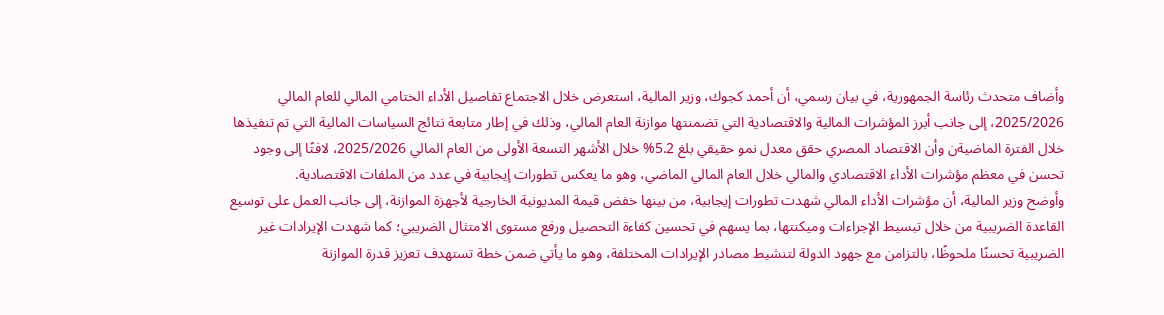وأضاف متحدث رئاسة الجمهورية، في بيان رسمي، أن أحمد كجوك، وزير المالية، استعرض خلال الاجتماع تفاصيل الأداء الختامي المالي للعام المالي 2025/2026، إلى جانب أبرز المؤشرات المالية والاقتصادية التي تضمنتها موازنة العام المالي، وذلك في إطار متابعة نتائج السياسات المالية التي تم تنفيذها خلال الفترة الماضيةن وأن الاقتصاد المصري حقق معدل نمو حقيقي بلغ 5.2% خلال الأشهر التسعة الأولى من العام المالي 2025/2026، لافتًا إلى وجود تحسن في معظم مؤشرات الأداء الاقتصادي والمالي خلال العام المالي الماضي، وهو ما يعكس تطورات إيجابية في عدد من الملفات الاقتصادية.
وأوضح وزير المالية، أن مؤشرات الأداء المالي شهدت تطورات إيجابية، من بينها خفض قيمة المديونية الخارجية لأجهزة الموازنة، إلى جانب العمل على توسيع القاعدة الضريبية من خلال تبسيط الإجراءات وميكنتها، بما يسهم في تحسين كفاءة التحصيل ورفع مستوى الامتثال الضريبي؛ كما شهدت الإيرادات غير الضريبية تحسنًا ملحوظًا، بالتزامن مع جهود الدولة لتنشيط مصادر الإيرادات المختلفة، وهو ما يأتي ضمن خطة تستهدف تعزيز قدرة الموازنة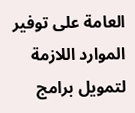العامة على توفير الموارد اللازمة لتمويل برامج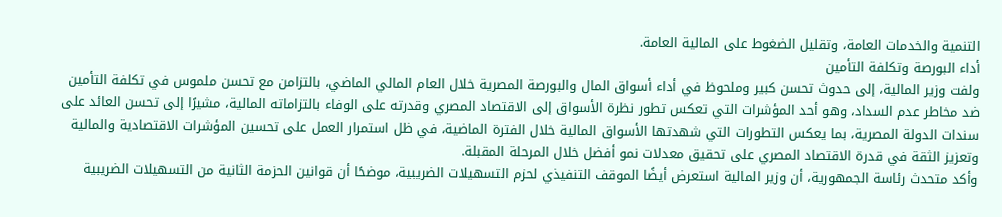التنمية والخدمات العامة، وتقليل الضغوط على المالية العامة.
أداء البورصة وتكلفة التأمين
ولفت وزير المالية، إلى حدوث تحسن كبير وملحوظ في أداء أسواق المال والبورصة المصرية خلال العام المالي الماضي، بالتزامن مع تحسن ملموس في تكلفة التأمين ضد مخاطر عدم السداد، وهو أحد المؤشرات التي تعكس تطور نظرة الأسواق إلى الاقتصاد المصري وقدرته على الوفاء بالتزاماته المالية، مشيرًا إلى تحسن العائد على سندات الدولة المصرية، بما يعكس التطورات التي شهدتها الأسواق المالية خلال الفترة الماضية، في ظل استمرار العمل على تحسين المؤشرات الاقتصادية والمالية وتعزيز الثقة في قدرة الاقتصاد المصري على تحقيق معدلات نمو أفضل خلال المرحلة المقبلة.
وأكد متحدث رئاسة الجمهورية، أن وزير المالية استعرض أيضًا الموقف التنفيذي لحزم التسهيلات الضريبية، موضحًا أن قوانين الحزمة الثانية من التسهيلات الضريبية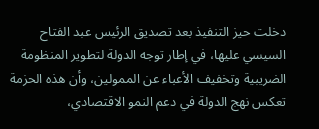دخلت حيز التنفيذ بعد تصديق الرئيس عبد الفتاح السيسي عليها، في إطار توجه الدولة لتطوير المنظومة الضريبية وتخفيف الأعباء عن الممولين، وأن هذه الحزمة تعكس نهج الدولة في دعم النمو الاقتصادي،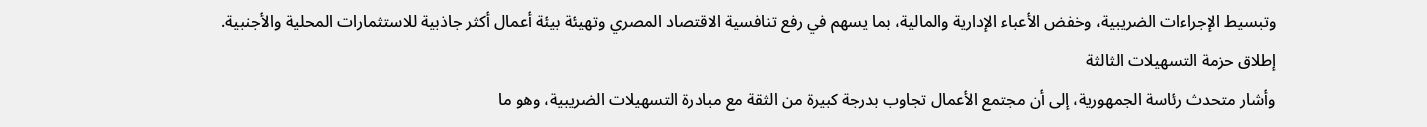وتبسيط الإجراءات الضريبية، وخفض الأعباء الإدارية والمالية، بما يسهم في رفع تنافسية الاقتصاد المصري وتهيئة بيئة أعمال أكثر جاذبية للاستثمارات المحلية والأجنبية.
إطلاق حزمة التسهيلات الثالثة
وأشار متحدث رئاسة الجمهورية، إلى أن مجتمع الأعمال تجاوب بدرجة كبيرة من الثقة مع مبادرة التسهيلات الضريبية، وهو ما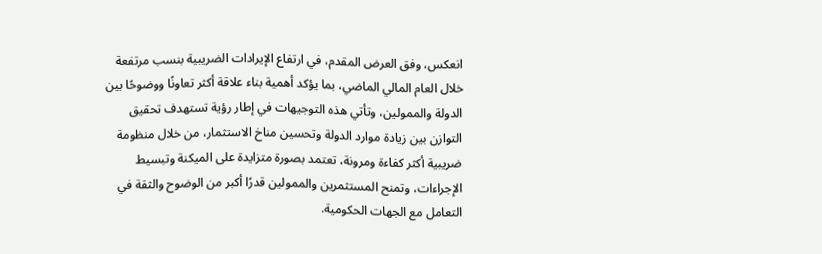انعكس، وفق العرض المقدم، في ارتفاع الإيرادات الضريبية بنسب مرتفعة خلال العام المالي الماضي، بما يؤكد أهمية بناء علاقة أكثر تعاونًا ووضوحًا بين الدولة والممولين، وتأتي هذه التوجيهات في إطار رؤية تستهدف تحقيق التوازن بين زيادة موارد الدولة وتحسين مناخ الاستثمار، من خلال منظومة ضريبية أكثر كفاءة ومرونة، تعتمد بصورة متزايدة على الميكنة وتبسيط الإجراءات، وتمنح المستثمرين والممولين قدرًا أكبر من الوضوح والثقة في التعامل مع الجهات الحكومية.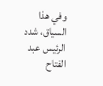وفي هذا السياق، شدد الرئيس عبد الفتاح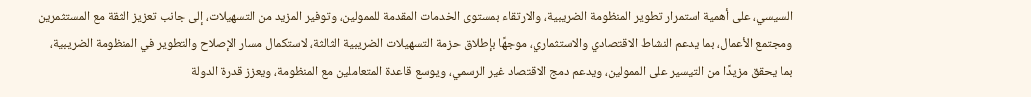السيسي، على أهمية استمرار تطوير المنظومة الضريبية، والارتقاء بمستوى الخدمات المقدمة للممولين، وتوفير المزيد من التسهيلات، إلى جانب تعزيز الثقة مع المستثمرين ومجتمع الأعمال، بما يدعم النشاط الاقتصادي والاستثماري، موجهًا بإطلاق حزمة التسهيلات الضريبية الثالثة، لاستكمال مسار الإصلاح والتطوير في المنظومة الضريبية، بما يحقق مزيدًا من التيسير على الممولين، ويدعم دمج الاقتصاد غير الرسمي، ويوسع قاعدة المتعاملين مع المنظومة، ويعزز قدرة الدولة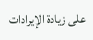على زيادة الإيرادات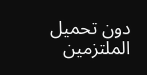دون تحميل الملتزمين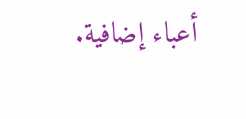أعباء إضافية.